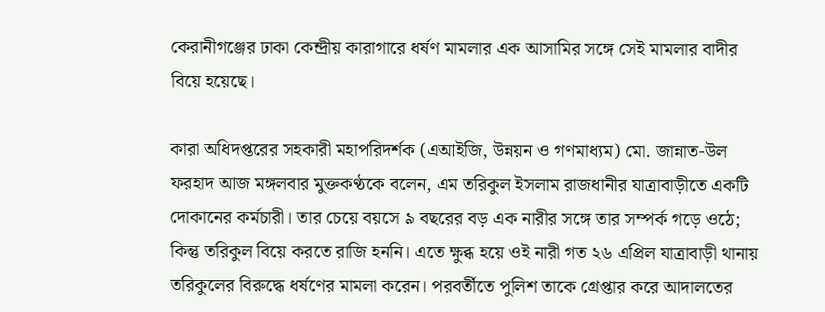কেরানীগঞ্জের ঢাকা কেন্দ্রীয় কারাগারে ধর্ষণ মামলার এক আসামির সঙ্গে সেই মামলার বাদীর বিয়ে হয়েছে।

কারা অধিদপ্তরের সহকারী মহাপরিদর্শক (এআইজি, উন্নয়ন ও গণমাধ্যম) মো. জান্নাত-উল ফরহাদ আজ মঙ্গলবার মুক্তকণ্ঠকে বলেন, এম তরিকুল ইসলাম রাজধানীর যাত্রাবাড়ীতে একটি দোকানের কর্মচারী। তার চেয়ে বয়সে ৯ বছরের বড় এক নারীর সঙ্গে তার সম্পর্ক গড়ে ওঠে; কিন্তু তরিকুল বিয়ে করতে রাজি হননি। এতে ক্ষুব্ধ হয়ে ওই নারী গত ২৬ এপ্রিল যাত্রাবাড়ী থানায় তরিকুলের বিরুদ্ধে ধর্ষণের মামলা করেন। পরবর্তীতে পুলিশ তাকে গ্রেপ্তার করে আদালতের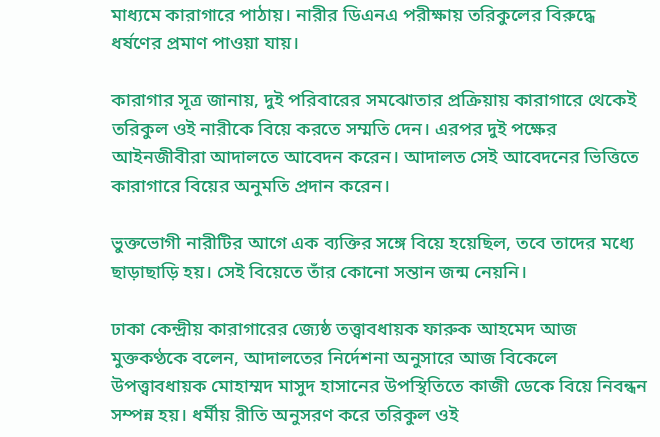মাধ্যমে কারাগারে পাঠায়। নারীর ডিএনএ পরীক্ষায় তরিকুলের বিরুদ্ধে ধর্ষণের প্রমাণ পাওয়া যায়।

কারাগার সূত্র জানায়, দুই পরিবারের সমঝোতার প্রক্রিয়ায় কারাগারে থেকেই তরিকুল ওই নারীকে বিয়ে করতে সম্মতি দেন। এরপর দুই পক্ষের আইনজীবীরা আদালতে আবেদন করেন। আদালত সেই আবেদনের ভিত্তিতে কারাগারে বিয়ের অনুমতি প্রদান করেন।

ভুক্তভোগী নারীটির আগে এক ব্যক্তির সঙ্গে বিয়ে হয়েছিল, তবে তাদের মধ্যে ছাড়াছাড়ি হয়। সেই বিয়েতে তাঁর কোনো সন্তান জন্ম নেয়নি।

ঢাকা কেন্দ্রীয় কারাগারের জ্যেষ্ঠ তত্ত্বাবধায়ক ফারুক আহমেদ আজ মুক্তকণ্ঠকে বলেন, আদালতের নির্দেশনা অনুসারে আজ বিকেলে উপত্ত্বাবধায়ক মোহাম্মদ মাসুদ হাসানের উপস্থিতিতে কাজী ডেকে বিয়ে নিবন্ধন সম্পন্ন হয়। ধর্মীয় রীতি অনুসরণ করে তরিকুল ওই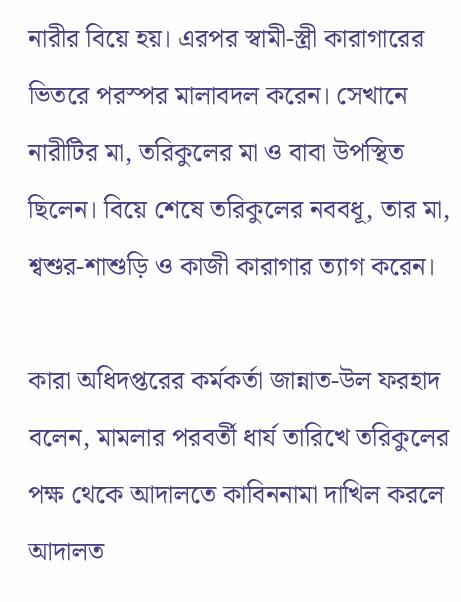নারীর বিয়ে হয়। এরপর স্বামী-স্ত্রী কারাগারের ভিতরে পরস্পর মালাবদল করেন। সেখানে নারীটির মা, তরিকুলের মা ও বাবা উপস্থিত ছিলেন। বিয়ে শেষে তরিকুলের নববধূ, তার মা, শ্বশুর-শাশুড়ি ও কাজী কারাগার ত্যাগ করেন।

কারা অধিদপ্তরের কর্মকর্তা জান্নাত-উল ফরহাদ বলেন, মামলার পরবর্তী ধার্য তারিখে তরিকুলের পক্ষ থেকে আদালতে কাবিননামা দাখিল করলে আদালত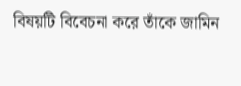বিষয়টি বিবেচনা করে তাঁকে জামিন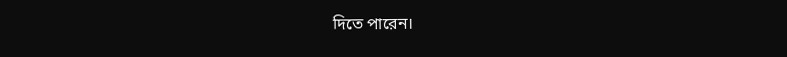দিতে পারেন।